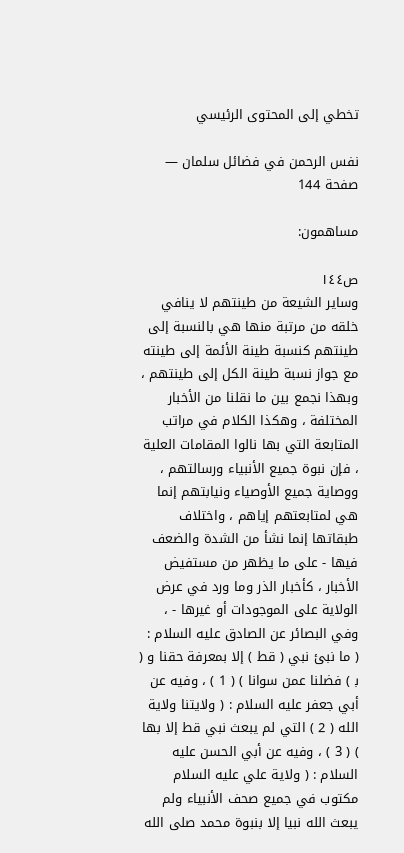تخطي إلى المحتوى الرئيسي

نفس الرحمن في فضائل سلمان — صفحة 144

مساهمون:

ص١٤٤
وساير الشيعة من طينتهم لا ينافي خلقه من مرتبة منها هي بالنسبة إلى طينتهم كنسبة طينة الأئمة إلى طينته مع جواز نسبة طينة الكل إلى طينتهم ، وبهذا نجمع بين ما نقلنا من الأخبار المختلفة ، وهكذا الكلام في مراتب المتابعة التي بها نالوا المقامات العلية ، فإن نبوة جميع الأنبياء ورسالتهم ، ووصاية جميع الأوصياء ونيابتهم إنما هي لمتابعتهم إياهم ، واختلاف طبقاتها إنما نشأ من الشدة والضعف فيها - على ما يظهر من مستفيض الأخبار ، كأخبار الذر وما ورد في عرض الولاية على الموجودات أو غيرها - ، وفي البصائر عن الصادق عليه السلام : ( ما نبئ نبي ( قط ) إلا بمعرفة حقنا و ( ب‍ ) فضلنا عمن سوانا ) ( 1 ) ، وفيه عن أبي جعفر عليه السلام : ( ولايتنا ولاية الله ( 2 ) التي لم يبعث نبي قط إلا بها ) ( 3 ) ، وفيه عن أبي الحسن عليه السلام : ( ولاية علي عليه السلام مكتوب في جميع صحف الأنبياء ولم يبعث الله نبيا إلا بنبوة محمد صلى الله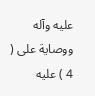عليه وآله ووصاية على ( 4 ) عليه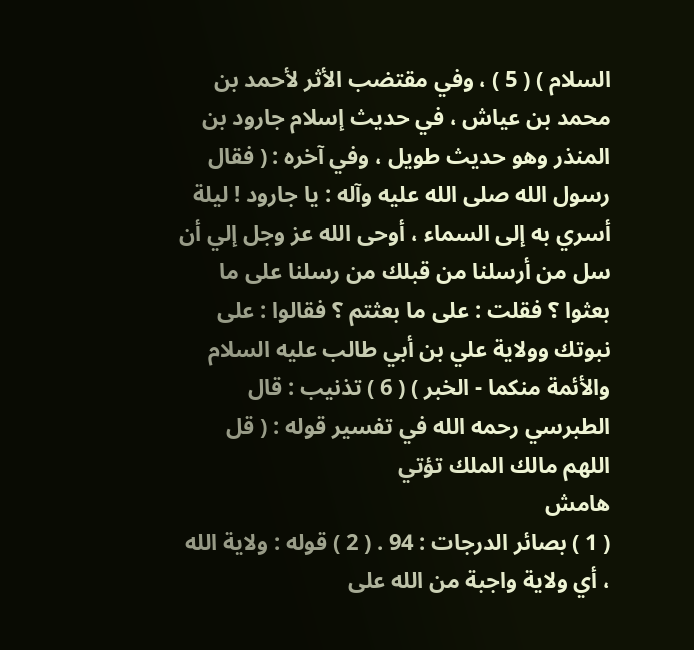السلام ) ( 5 ) ، وفي مقتضب الأثر لأحمد بن محمد بن عياش ، في حديث إسلام جارود بن المنذر وهو حديث طويل ، وفي آخره : ( فقال رسول الله صلى الله عليه وآله : يا جارود ! ليلة أسري به إلى السماء ، أوحى الله عز وجل إلي أن سل من أرسلنا من قبلك من رسلنا على ما بعثوا ؟ فقلت : على ما بعثتم ؟ فقالوا : على نبوتك وولاية علي بن أبي طالب عليه السلام والأئمة منكما - الخبر ) ( 6 ) تذنيب : قال الطبرسي رحمه الله في تفسير قوله : ( قل اللهم مالك الملك تؤتي
هامش
( 1 ) بصائر الدرجات : 94 . ( 2 ) قوله : ولاية الله ، أي ولاية واجبة من الله على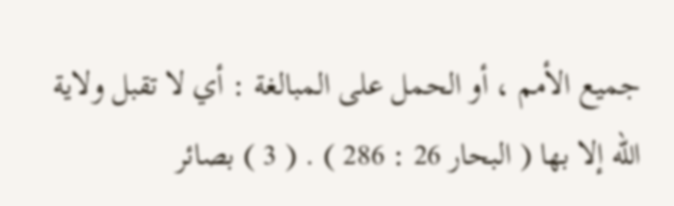جميع الأمم ، أو الحمل على المبالغة : أي لا تقبل ولاية الله إلا بها ( البحار 26 : 286 ) . ( 3 ) بصائر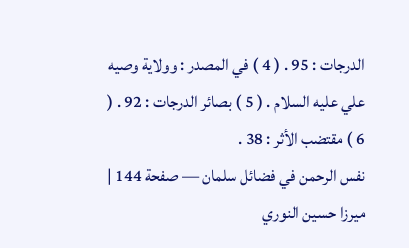الدرجات : 95 . ( 4 ) في المصدر : وولاية وصيه علي عليه السلام . ( 5 ) بصائر الدرجات : 92 . ( 6 ) مقتضب الأثر : 38 .
نفس الرحمن في فضائل سلمان — صفحة 144 | ميرزا حسين النوري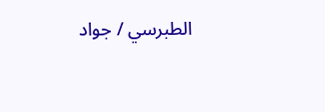الطبرسي / جواد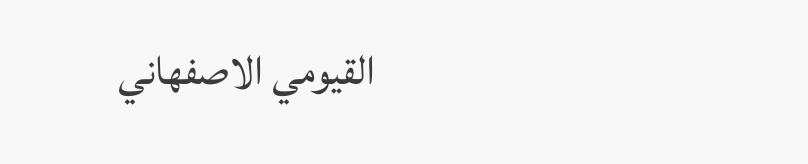القيومي الاصفهاني